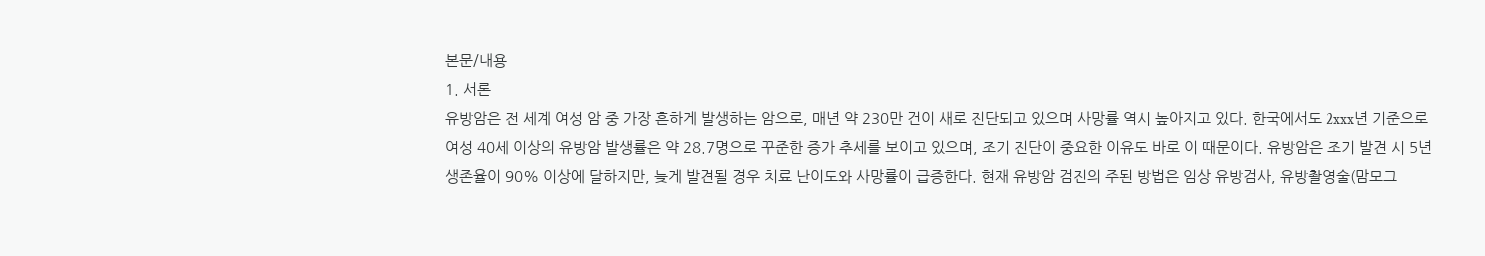본문/내용
1. 서론
유방암은 전 세계 여성 암 중 가장 흔하게 발생하는 암으로, 매년 약 230만 건이 새로 진단되고 있으며 사망률 역시 높아지고 있다. 한국에서도 2xxx년 기준으로 여성 40세 이상의 유방암 발생률은 약 28.7명으로 꾸준한 증가 추세를 보이고 있으며, 조기 진단이 중요한 이유도 바로 이 때문이다. 유방암은 조기 발견 시 5년 생존율이 90% 이상에 달하지만, 늦게 발견될 경우 치료 난이도와 사망률이 급증한다. 현재 유방암 검진의 주된 방법은 임상 유방검사, 유방촬영술(맘모그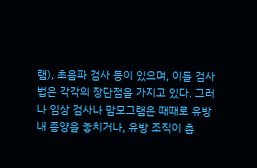램), 초음파 검사 등이 있으며, 이들 검사법은 각각의 장단점을 가지고 있다. 그러나 임상 검사나 맘모그램은 때때로 유방 내 종양을 놓치거나, 유방 조직이 촘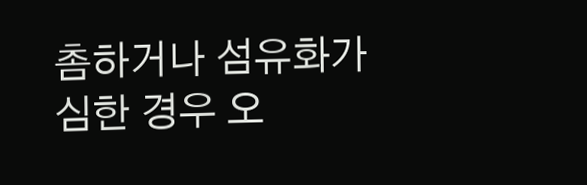촘하거나 섬유화가 심한 경우 오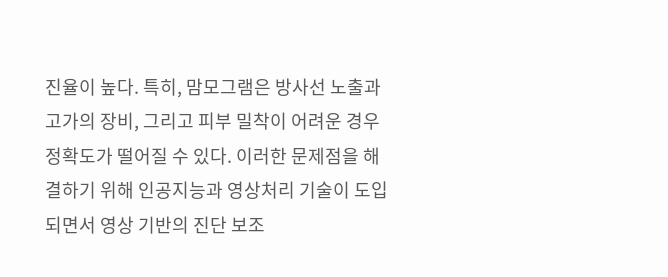진율이 높다. 특히, 맘모그램은 방사선 노출과 고가의 장비, 그리고 피부 밀착이 어려운 경우 정확도가 떨어질 수 있다. 이러한 문제점을 해결하기 위해 인공지능과 영상처리 기술이 도입되면서 영상 기반의 진단 보조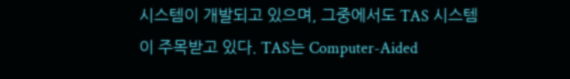시스템이 개발되고 있으며, 그중에서도 TAS 시스템이 주목받고 있다. TAS는 Computer-Aided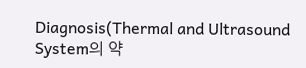Diagnosis(Thermal and Ultrasound System의 약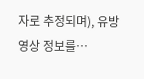자로 추정되며), 유방 영상 정보를…